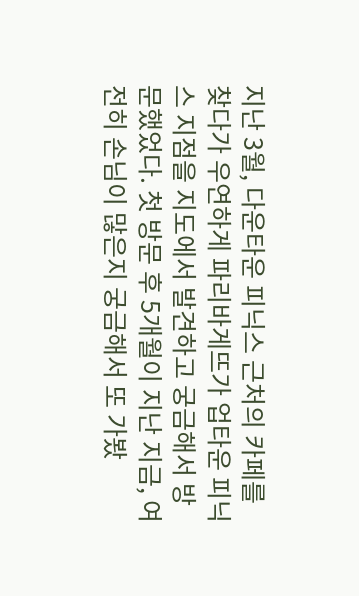지난 3월, 다운타운 피닉스 근처의 카페를 찾다가 우연하게 파리바게뜨가 업타운 피닉스 지점을 지도에서 발견하고 궁금해서 방문했었다. 첫 방문 후 5개월이 지난 지금, 여전히 손님이 많은지 궁금해서 또 가봤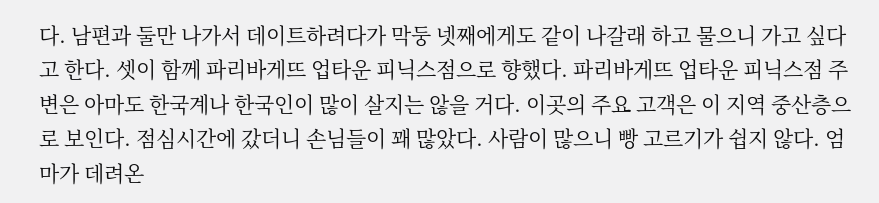다. 남편과 둘만 나가서 데이트하려다가 막둥 넷째에게도 같이 나갈래 하고 물으니 가고 싶다고 한다. 셋이 함께 파리바게뜨 업타운 피닉스점으로 향했다. 파리바게뜨 업타운 피닉스점 주변은 아마도 한국계나 한국인이 많이 살지는 않을 거다. 이곳의 주요 고객은 이 지역 중산층으로 보인다. 점심시간에 갔더니 손님들이 꽤 많았다. 사람이 많으니 빵 고르기가 쉽지 않다. 엄마가 데려온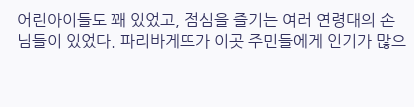어린아이들도 꽤 있었고, 점심을 즐기는 여러 연령대의 손님들이 있었다. 파리바게뜨가 이곳 주민들에게 인기가 많으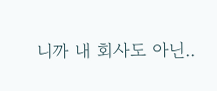니까 내 회사도 아닌..